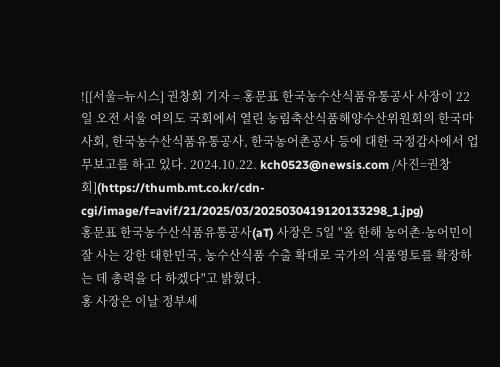![[서울=뉴시스] 권창회 기자 = 홍문표 한국농수산식품유통공사 사장이 22일 오전 서울 여의도 국회에서 열린 농림축산식품해양수산위원회의 한국마사회, 한국농수산식품유통공사, 한국농어촌공사 등에 대한 국정감사에서 업무보고를 하고 있다. 2024.10.22. kch0523@newsis.com /사진=권창회](https://thumb.mt.co.kr/cdn-cgi/image/f=avif/21/2025/03/2025030419120133298_1.jpg)
홍문표 한국농수산식품유통공사(aT) 사장은 5일 "올 한해 농어촌·농어민이 잘 사는 강한 대한민국, 농수산식품 수출 확대로 국가의 식품영토를 확장하는 데 총력을 다 하겠다"고 밝혔다.
홍 사장은 이날 정부세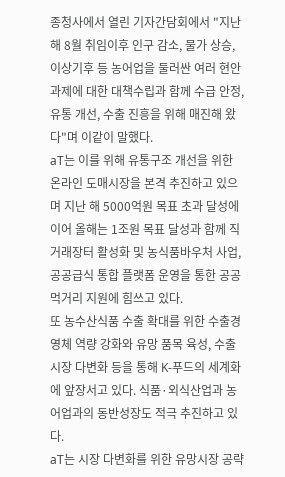종청사에서 열린 기자간담회에서 "지난 해 8월 취임이후 인구 감소, 물가 상승, 이상기후 등 농어업을 둘러싼 여러 현안과제에 대한 대책수립과 함께 수급 안정, 유통 개선, 수출 진흥을 위해 매진해 왔다"며 이같이 말했다.
aT는 이를 위해 유통구조 개선을 위한 온라인 도매시장을 본격 추진하고 있으며 지난 해 5000억원 목표 초과 달성에 이어 올해는 1조원 목표 달성과 함께 직거래장터 활성화 및 농식품바우처 사업, 공공급식 통합 플랫폼 운영을 통한 공공먹거리 지원에 힘쓰고 있다.
또 농수산식품 수출 확대를 위한 수출경영체 역량 강화와 유망 품목 육성, 수출시장 다변화 등을 통해 K-푸드의 세계화에 앞장서고 있다. 식품·외식산업과 농어업과의 동반성장도 적극 추진하고 있다.
aT는 시장 다변화를 위한 유망시장 공략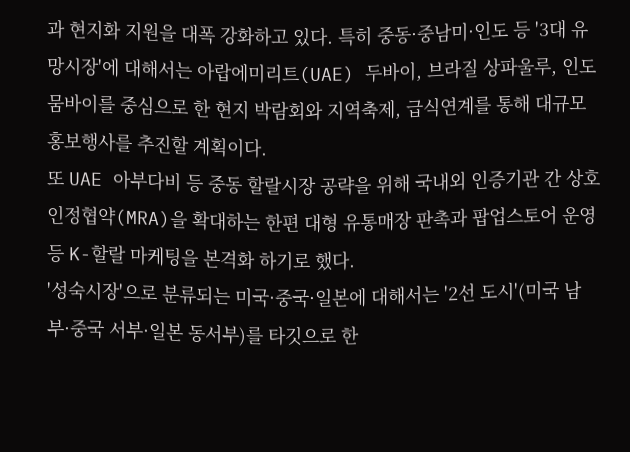과 현지화 지원을 대폭 강화하고 있다. 특히 중동·중남미·인도 등 '3대 유망시장'에 대해서는 아랍에미리트(UAE) 두바이, 브라질 상파울루, 인도 뭄바이를 중심으로 한 현지 박람회와 지역축제, 급식연계를 통해 대규모 홍보행사를 추진할 계획이다.
또 UAE 아부다비 등 중동 할랄시장 공략을 위해 국내외 인증기관 간 상호인정협약(MRA)을 확대하는 한편 대형 유통매장 판촉과 팝업스토어 운영 등 K-할랄 마케팅을 본격화 하기로 했다.
'성숙시장'으로 분류되는 미국·중국·일본에 대해서는 '2선 도시'(미국 남부·중국 서부·일본 동서부)를 타깃으로 한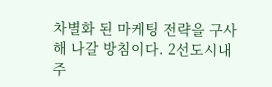차별화 된 마케팅 전략을 구사해 나갈 방침이다. 2선도시내 주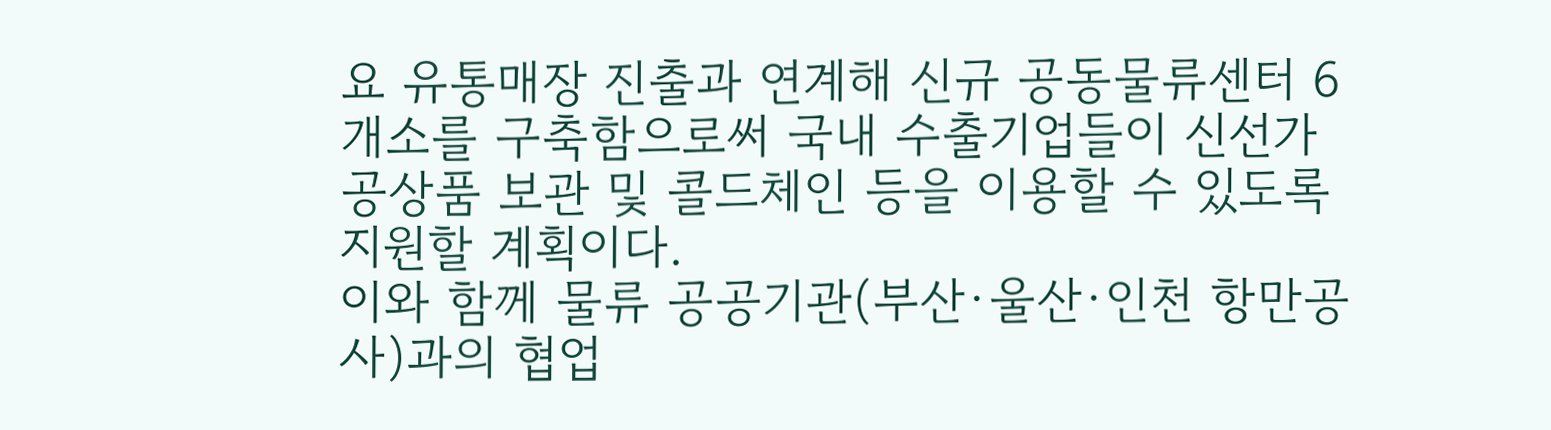요 유통매장 진출과 연계해 신규 공동물류센터 6개소를 구축함으로써 국내 수출기업들이 신선가공상품 보관 및 콜드체인 등을 이용할 수 있도록 지원할 계획이다.
이와 함께 물류 공공기관(부산·울산·인천 항만공사)과의 협업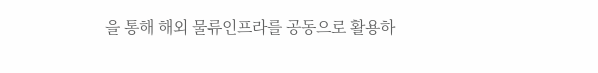을 통해 해외 물류인프라를 공동으로 활용하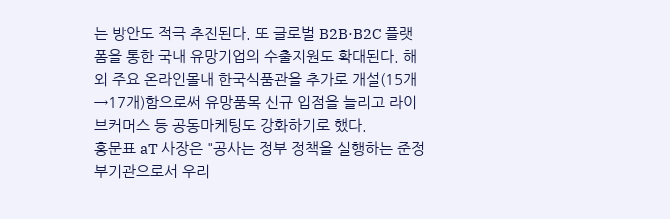는 방안도 적극 추진된다. 또 글로벌 B2B·B2C 플랫폼을 통한 국내 유망기업의 수출지원도 확대된다. 해외 주요 온라인몰내 한국식품관을 추가로 개설(15개→17개)함으로써 유망품목 신규 입점을 늘리고 라이브커머스 등 공동마케팅도 강화하기로 했다.
홍문표 aT 사장은 "공사는 정부 정책을 실행하는 준정부기관으로서 우리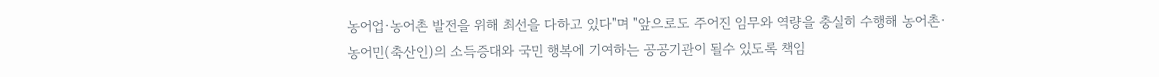농어업·농어촌 발전을 위해 최선을 다하고 있다"며 "앞으로도 주어진 임무와 역량을 충실히 수행해 농어촌·농어민(축산인)의 소득증대와 국민 행복에 기여하는 공공기관이 될수 있도록 책임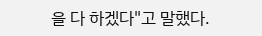을 다 하겠다"고 말했다.